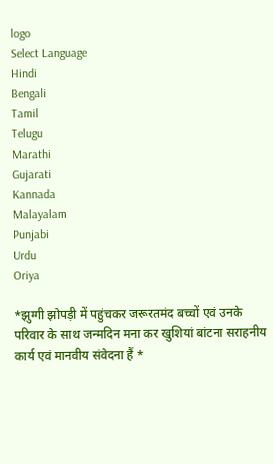logo
Select Language
Hindi
Bengali
Tamil
Telugu
Marathi
Gujarati
Kannada
Malayalam
Punjabi
Urdu
Oriya

*झुग्गी झोपड़ी में पहुंचकर जरूरतमंद बच्चों एवं उनके परिवार के साथ जन्मदिन मना कर खुशियां बांटना सराहनीय कार्य एवं मानवीय संवेदना हैं *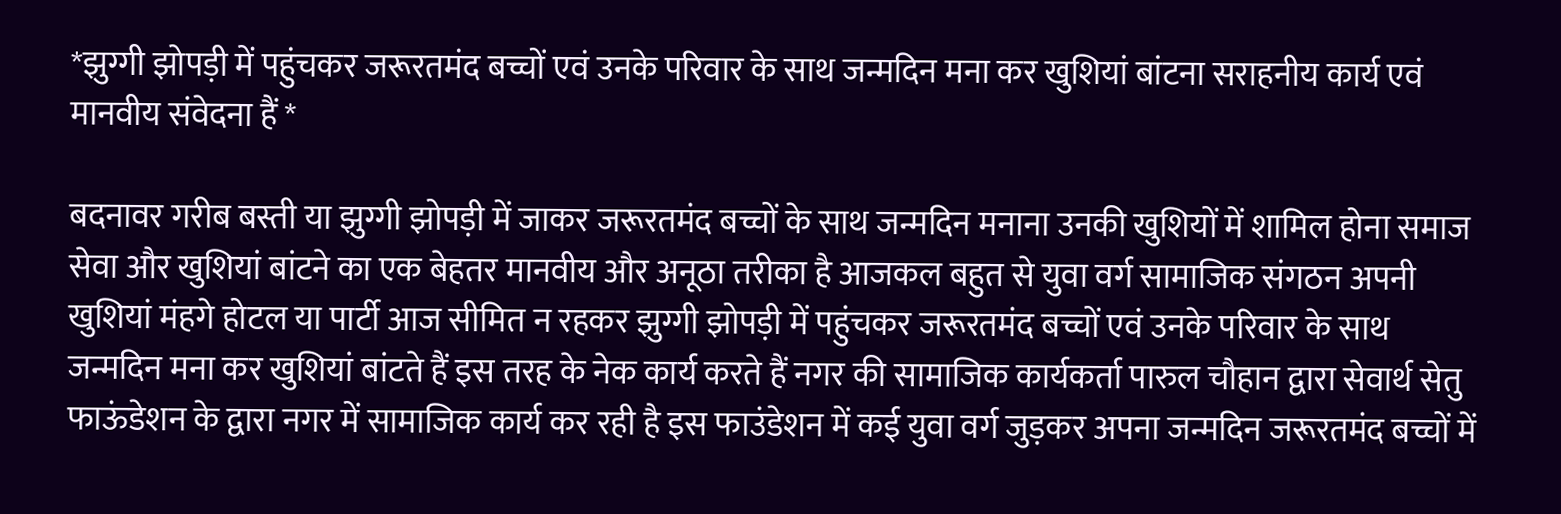*झुग्गी झोपड़ी में पहुंचकर जरूरतमंद बच्चों एवं उनके परिवार के साथ जन्मदिन मना कर खुशियां बांटना सराहनीय कार्य एवं मानवीय संवेदना हैं *

बदनावर गरीब बस्ती या झुग्गी झोपड़ी में जाकर जरूरतमंद बच्चों के साथ जन्मदिन मनाना उनकी खुशियों में शामिल होना समाज सेवा और खुशियां बांटने का एक बेहतर मानवीय और अनूठा तरीका है आजकल बहुत से युवा वर्ग सामाजिक संगठन अपनी खुशियां मंहगे होटल या पार्टी आज सीमित न रहकर झुग्गी झोपड़ी में पहुंचकर जरूरतमंद बच्चों एवं उनके परिवार के साथ जन्मदिन मना कर खुशियां बांटते हैं इस तरह के नेक कार्य करते हैं नगर की सामाजिक कार्यकर्ता पारुल चौहान द्वारा सेवार्थ सेतु फाऊंडेशन के द्वारा नगर में सामाजिक कार्य कर रही है इस फाउंडेशन में कई युवा वर्ग जुड़कर अपना जन्मदिन जरूरतमंद बच्चों में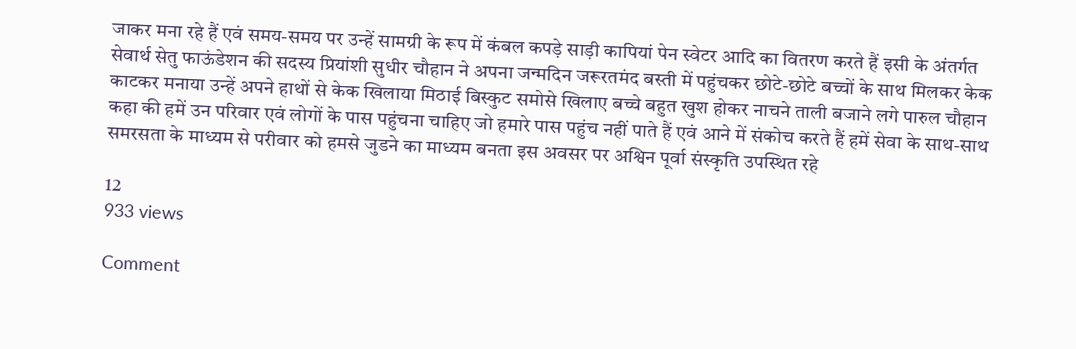जाकर मना रहे हैं एवं समय-समय पर उन्हें सामग्री के रूप में कंबल कपड़े साड़ी कापियां पेन स्वेटर आदि का वितरण करते हैं इसी के अंतर्गत सेवार्थ सेतु फाऊंडेशन की सदस्य प्रियांशी सुधीर चौहान ने अपना जन्मदिन जरूरतमंद बस्ती में पहुंचकर छोटे-छोटे बच्चों के साथ मिलकर केक काटकर मनाया उन्हें अपने हाथों से केक खिलाया मिठाई बिस्कुट समोसे खिलाए बच्चे बहुत खुश होकर नाचने ताली बजाने लगे पारुल चौहान कहा की हमें उन परिवार एवं लोगों के पास पहुंचना चाहिए जो हमारे पास पहुंच नहीं पाते हैं एवं आने में संकोच करते हैं हमें सेवा के साथ-साथ समरसता के माध्यम से परीवार को हमसे जुडने का माध्यम बनता इस अवसर पर अश्विन पूर्वा संस्कृति उपस्थित रहे

12
933 views

Comment